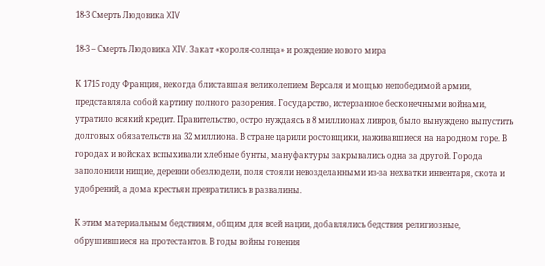18-3 Смерть Людовика XIV

18-3 – Смерть Людовика XIV. Закат «короля-солнца» и рождение нового мира

К 1715 году Франция, некогда блиставшая великолепием Версаля и мощью непобедимой армии, представляла собой картину полного разорения. Государство, истерзанное бесконечными войнами, утратило всякий кредит. Правительство, остро нуждаясь в 8 миллионах ливров, было вынуждено выпустить долговых обязательств на 32 миллиона. В стране царили ростовщики, наживавшиеся на народном горе. В городах и войсках вспыхивали хлебные бунты, мануфактуры закрывались одна за другой. Города заполонили нищие, деревни обезлюдели, поля стояли невозделанными из-за нехватки инвентаря, скота и удобрений, а дома крестьян превратились в развалины.

К этим материальным бедствиям, общим для всей нации, добавлялись бедствия религиозные, обрушившиеся на протестантов. В годы войны гонения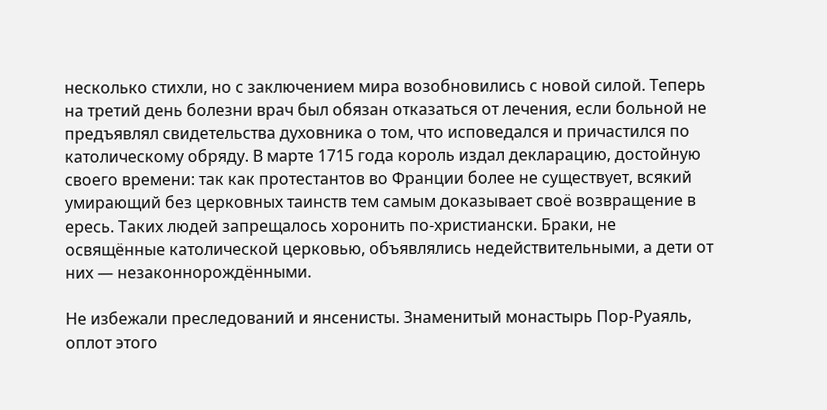несколько стихли, но с заключением мира возобновились с новой силой. Теперь на третий день болезни врач был обязан отказаться от лечения, если больной не предъявлял свидетельства духовника о том, что исповедался и причастился по католическому обряду. В марте 1715 года король издал декларацию, достойную своего времени: так как протестантов во Франции более не существует, всякий умирающий без церковных таинств тем самым доказывает своё возвращение в ересь. Таких людей запрещалось хоронить по-христиански. Браки, не освящённые католической церковью, объявлялись недействительными, а дети от них — незаконнорождёнными.

Не избежали преследований и янсенисты. Знаменитый монастырь Пор-Руаяль, оплот этого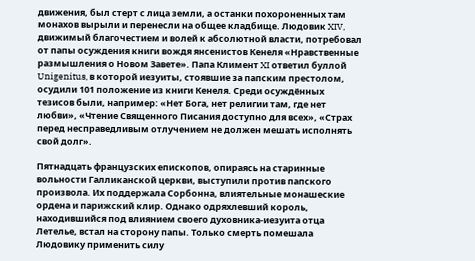движения, был стерт с лица земли, а останки похороненных там монахов вырыли и перенесли на общее кладбище. Людовик XIV, движимый благочестием и волей к абсолютной власти, потребовал от папы осуждения книги вождя янсенистов Кенеля «Нравственные размышления о Новом Завете». Папа Климент XI ответил буллой Unigenitus, в которой иезуиты, стоявшие за папским престолом, осудили 101 положение из книги Кенеля. Среди осуждённых тезисов были, например: «Нет Бога, нет религии там, где нет любви», «Чтение Священного Писания доступно для всех», «Страх перед несправедливым отлучением не должен мешать исполнять свой долг».

Пятнадцать французских епископов, опираясь на старинные вольности Галликанской церкви, выступили против папского произвола. Их поддержала Сорбонна, влиятельные монашеские ордена и парижский клир. Однако одряхлевший король, находившийся под влиянием своего духовника-иезуита отца Летелье, встал на сторону папы. Только смерть помешала Людовику применить силу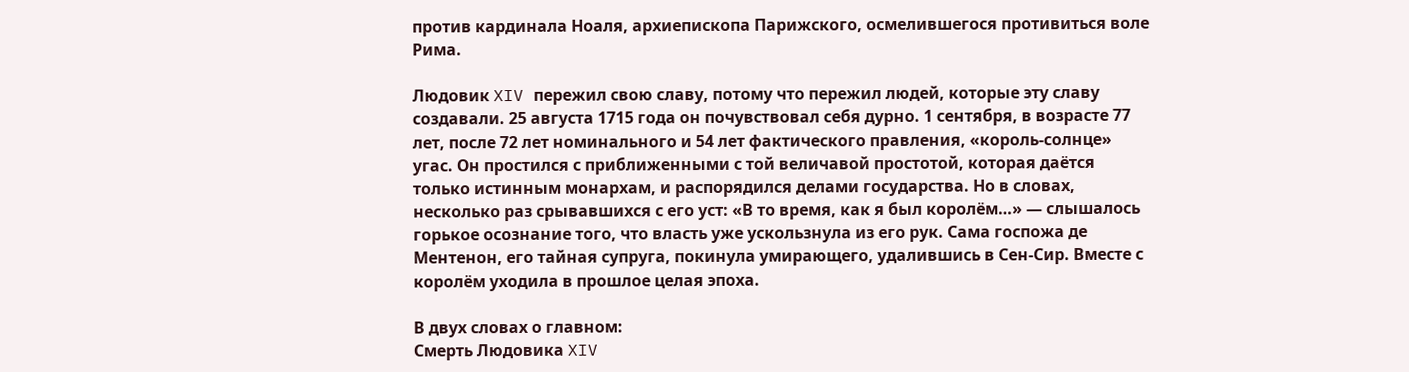против кардинала Ноаля, архиепископа Парижского, осмелившегося противиться воле Рима.

Людовик XIV пережил свою славу, потому что пережил людей, которые эту славу создавали. 25 августа 1715 года он почувствовал себя дурно. 1 сентября, в возрасте 77 лет, после 72 лет номинального и 54 лет фактического правления, «король-солнце» угас. Он простился с приближенными с той величавой простотой, которая даётся только истинным монархам, и распорядился делами государства. Но в словах, несколько раз срывавшихся с его уст: «В то время, как я был королём…» — слышалось горькое осознание того, что власть уже ускользнула из его рук. Сама госпожа де Ментенон, его тайная супруга, покинула умирающего, удалившись в Сен-Сир. Вместе с королём уходила в прошлое целая эпоха.

В двух словах о главном:
Смерть Людовика XIV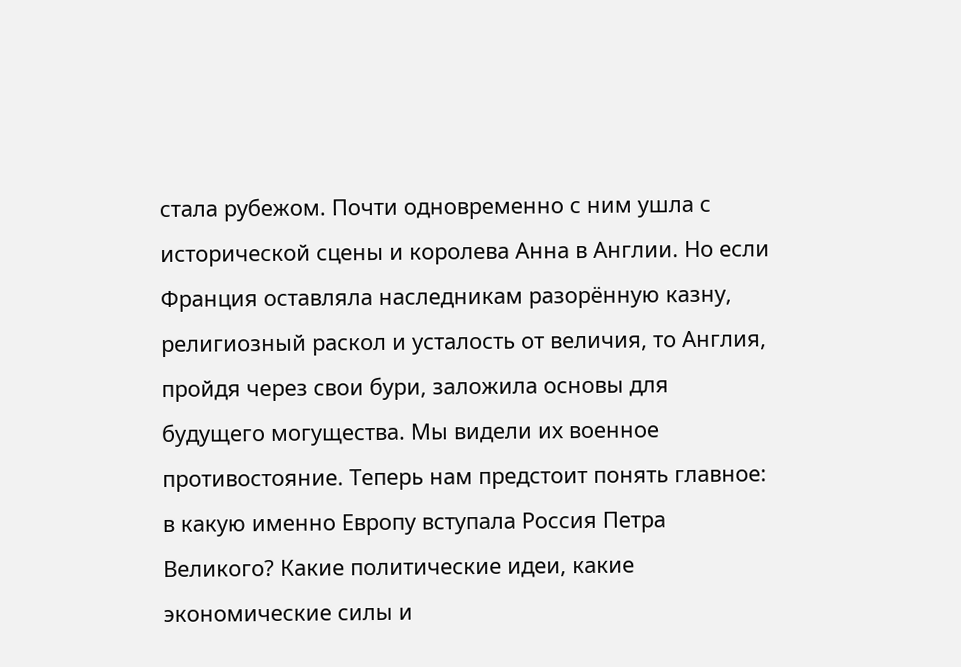стала рубежом. Почти одновременно с ним ушла с исторической сцены и королева Анна в Англии. Но если Франция оставляла наследникам разорённую казну, религиозный раскол и усталость от величия, то Англия, пройдя через свои бури, заложила основы для будущего могущества. Мы видели их военное противостояние. Теперь нам предстоит понять главное: в какую именно Европу вступала Россия Петра Великого? Какие политические идеи, какие экономические силы и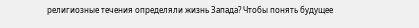религиозные течения определяли жизнь Запада? Чтобы понять будущее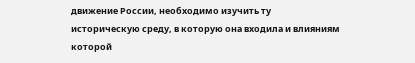движение России, необходимо изучить ту историческую среду, в которую она входила и влияниям которой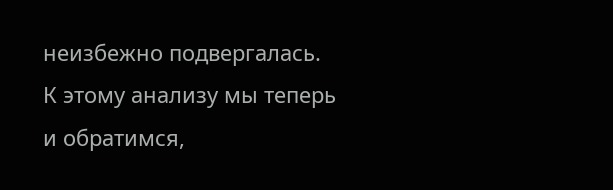неизбежно подвергалась. К этому анализу мы теперь и обратимся,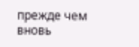прежде чем вновь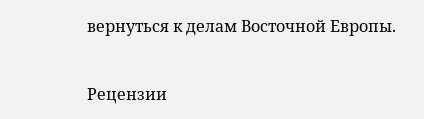вернуться к делам Восточной Европы.


Рецензии